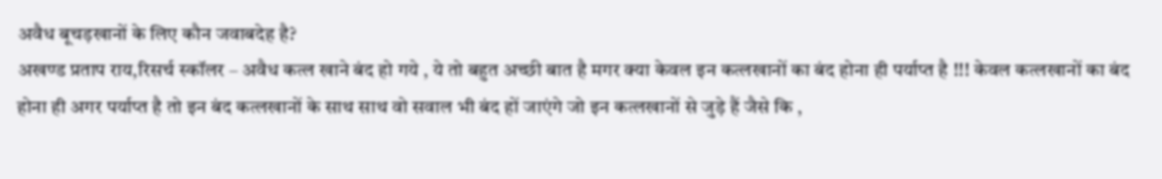अवैध बूचड़खानों के लिए कौन जवाबदेह है?
अखण्ड प्रताप राय,रिसर्च स्कॉलर – अवैध कत्ल खाने बंद हो गये , ये तो बहुत अच्छी बात है मगर क्या केवल इन कत्लखानों का बंद होना ही पर्याप्त है !!! केवल कत्लखानों का बंद होना ही अगर पर्याप्त है तो इन बंद कत्लखानों के साथ साथ वो सवाल भी बंद हों जाएंगे जो इन कत्लखानों से जुड़े हैं जैसे कि ,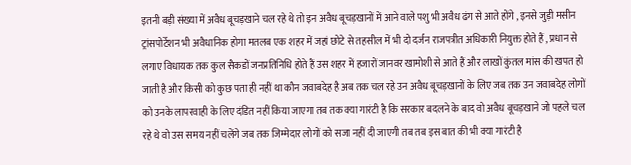इतनी बड़ी संख्या में अवैध बूचड़खाने चल रहे थे तो इन अवैध बूचड़खानों में आने वाले पशु भी अवैध ढंग से आते होंगे , इनसे जुड़ी मसीन ट्रांसपोर्टेशन भी अवैधानिक होगा मतलब एक शहर में जहां छोटे से तहसील में भी दो दर्जन राजपत्रीत अधिकारी नियुक्त होते हैं , प्रधान से लगाए विधायक तक कुल सैकडों जनप्रतिनिधि होते हैं उस शहर में हजारों जानवर खामोशी से आते हैं और लाखों कुंतल मांस की खपत हो जाती है और किसी को कुछ पता ही नहीं था कौन जवाबदेह है अब तक चल रहे उन अवैध बूचड़खानों के लिए जब तक उन जवाबदेह लोगों को उनके लापरवाही के लिए दंडित नहीं किया जाएगा तब तक क्या गारंटी है कि सरकार बदलने के बाद वो अवैध बूचड़खाने जो पहले चल रहे थे वो उस समय नहीं चलेंगे जब तक जिम्मेदार लोगों को सजा नहीं दी जाएगी तब तब इस बात की भी क्या गारंटी है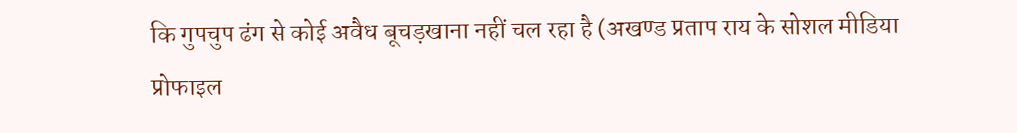कि गुपचुप ढंग से कोई अवैध बूचड़खाना नहीं चल रहा है (अखण्ड प्रताप राय के सोशल मीडिया प्रोफाइल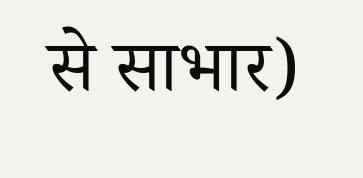से साभार)